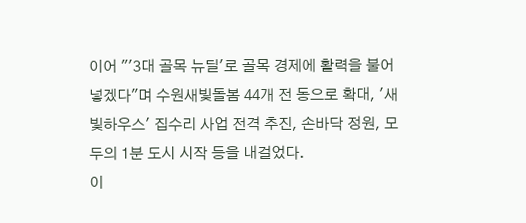이어 "'3대 골목 뉴딜'로 골목 경제에 활력을 불어넣겠다"며 수원새빛돌봄 44개 전 동으로 확대, '새빛하우스' 집수리 사업 전격 추진, 손바닥 정원, 모두의 1분 도시 시작 등을 내걸었다.
이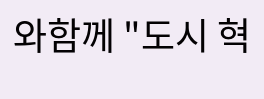와함께 "도시 혁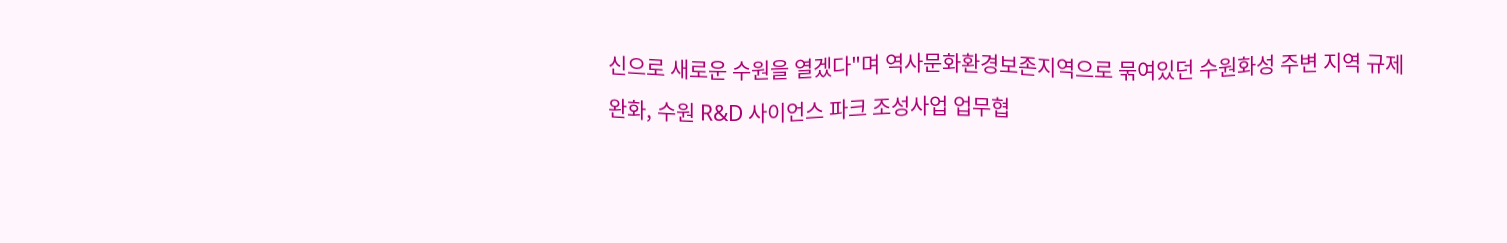신으로 새로운 수원을 열겠다"며 역사문화환경보존지역으로 묶여있던 수원화성 주변 지역 규제 완화, 수원 R&D 사이언스 파크 조성사업 업무협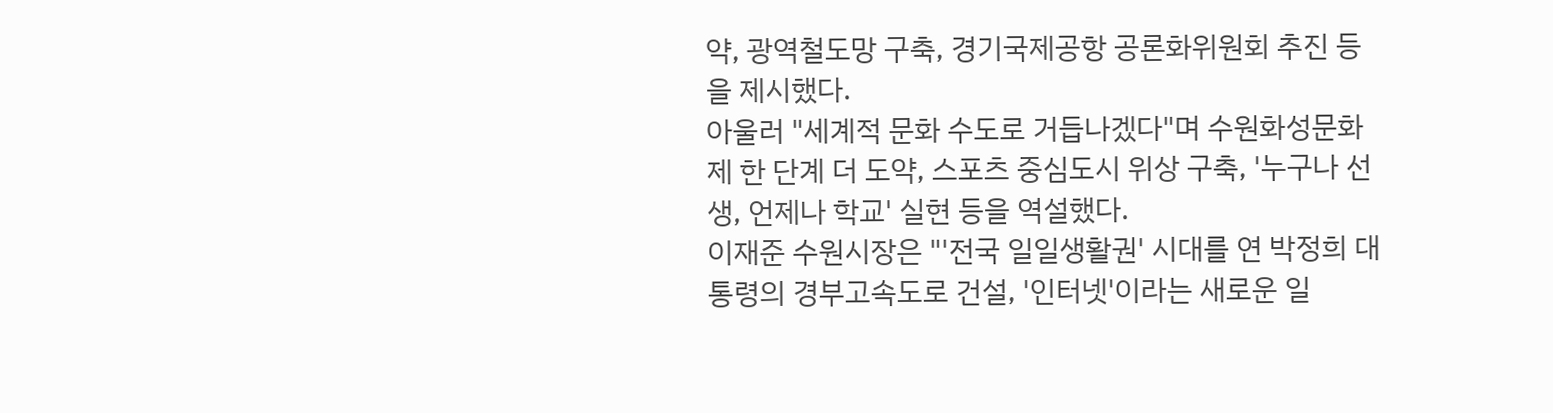약, 광역철도망 구축, 경기국제공항 공론화위원회 추진 등을 제시했다.
아울러 "세계적 문화 수도로 거듭나겠다"며 수원화성문화제 한 단계 더 도약, 스포츠 중심도시 위상 구축, '누구나 선생, 언제나 학교' 실현 등을 역설했다.
이재준 수원시장은 "'전국 일일생활권' 시대를 연 박정희 대통령의 경부고속도로 건설, '인터넷'이라는 새로운 일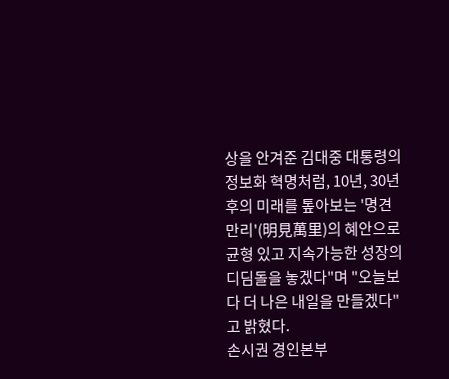상을 안겨준 김대중 대통령의 정보화 혁명처럼, 10년, 30년 후의 미래를 톺아보는 '명견만리'(明見萬里)의 혜안으로 균형 있고 지속가능한 성장의 디딤돌을 놓겠다"며 "오늘보다 더 나은 내일을 만들겠다"고 밝혔다.
손시권 경인본부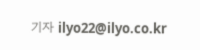기자 ilyo22@ilyo.co.kr